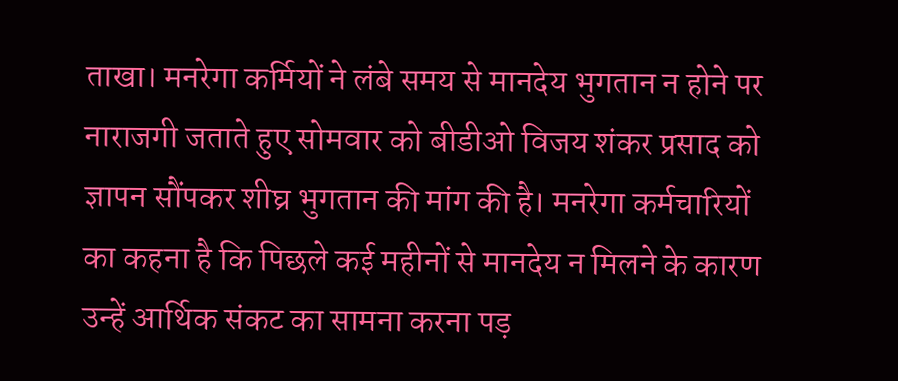ताखा। मनरेगा कर्मियों ने लंबे समय से मानदेय भुगतान न होने पर नाराजगी जताते हुए सोमवार को बीडीओ विजय शंकर प्रसाद को ज्ञापन सौंपकर शीघ्र भुगतान की मांग की है। मनरेगा कर्मचारियों का कहना है कि पिछले कई महीनों से मानदेय न मिलने के कारण उन्हें आर्थिक संकट का सामना करना पड़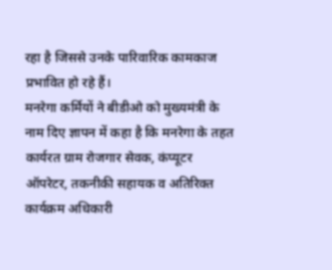रहा है जिससे उनके पारिवारिक कामकाज प्रभावित हो रहे हैं।
मनरेगा कर्मियों ने बीडीओ को मुख्यमंत्री के नाम दिए ज्ञापन में कहा है कि मनरेगा के तहत कार्यरत ग्राम रोजगार सेवक, कंप्यूटर ऑपरेटर, तकनीकी सहायक व अतिरिक्त कार्यक्रम अधिकारी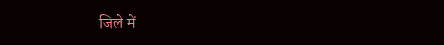जिले में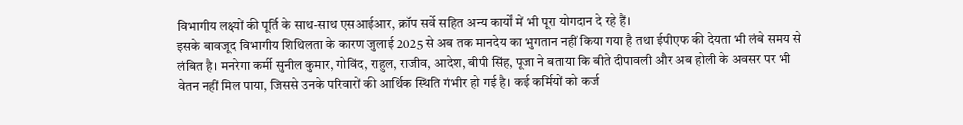विभागीय लक्ष्यों की पूर्ति के साथ-साथ एसआईआर, क्रॉप सर्वे सहित अन्य कार्यों में भी पूरा योगदान दे रहे हैं।
इसके बावजूद विभागीय शिथिलता के कारण जुलाई 2025 से अब तक मानदेय का भुगतान नहीं किया गया है तथा ईपीएफ की देयता भी लंबे समय से लंबित है। मनरेगा कर्मी सुनील कुमार, गोविंद, राहुल, राजीव, आदेश, बीपी सिंह, पूजा ने बताया कि बीते दीपावली और अब होली के अवसर पर भी वेतन नहीं मिल पाया, जिससे उनके परिवारों की आर्थिक स्थिति गंभीर हो गई है। कई कर्मियों को कर्ज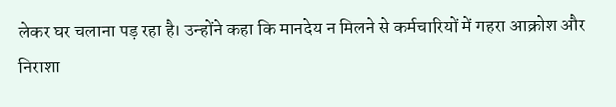लेकर घर चलाना पड़ रहा है। उन्होंने कहा कि मानदेय न मिलने से कर्मचारियों में गहरा आक्रोश और निराशा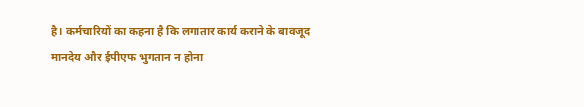है। कर्मचारियों का कहना है कि लगातार कार्य कराने के बावजूद मानदेय और ईपीएफ भुगतान न होना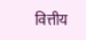वित्तीय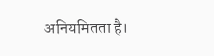अनियमितता है।